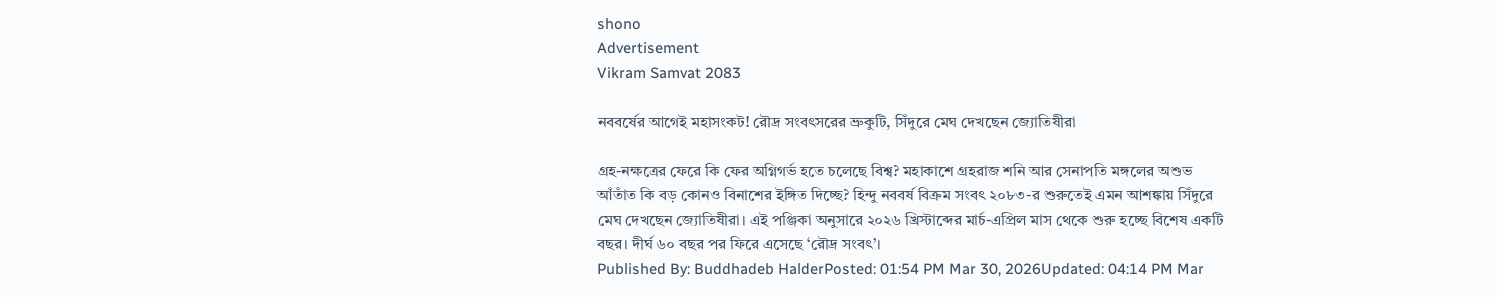shono
Advertisement
Vikram Samvat 2083

নববর্ষের আগেই মহাসংকট! রৌদ্র সংবৎসরের ভ্রুকুটি, সিঁদুরে মেঘ দেখছেন জ্যোতিষীরা

গ্রহ-নক্ষত্রের ফেরে কি ফের অগ্নিগর্ভ হতে চলেছে বিশ্ব? মহাকাশে গ্রহরাজ শনি আর সেনাপতি মঙ্গলের অশুভ আঁতাঁত কি বড় কোনও বিনাশের ইঙ্গিত দিচ্ছে? হিন্দু নববর্ষ বিক্রম সংবৎ ২০৮৩-র শুরুতেই এমন আশঙ্কায় সিঁদুরে মেঘ দেখছেন জ্যোতিষীরা। এই পঞ্জিকা অনুসারে ২০২৬ খ্রিস্টাব্দের মার্চ-এপ্রিল মাস থেকে শুরু হচ্ছে বিশেষ একটি বছর। দীর্ঘ ৬০ বছর পর ফিরে এসেছে ‘রৌদ্র সংবৎ’।
Published By: Buddhadeb HalderPosted: 01:54 PM Mar 30, 2026Updated: 04:14 PM Mar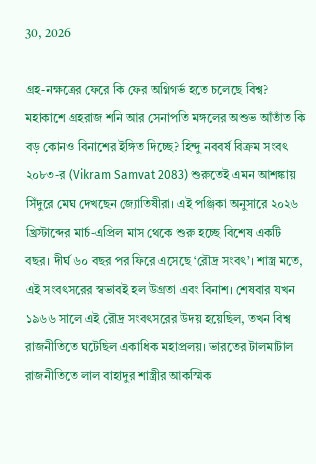30, 2026

গ্রহ-নক্ষত্রের ফেরে কি ফের অগ্নিগর্ভ হতে চলেছে বিশ্ব? মহাকাশে গ্রহরাজ শনি আর সেনাপতি মঙ্গলের অশুভ আঁতাঁত কি বড় কোনও বিনাশের ইঙ্গিত দিচ্ছে? হিন্দু নববর্ষ বিক্রম সংবৎ ২০৮৩-র (Vikram Samvat 2083) শুরুতেই এমন আশঙ্কায় সিঁদুরে মেঘ দেখছেন জ্যোতিষীরা। এই পঞ্জিকা অনুসারে ২০২৬ খ্রিস্টাব্দের মার্চ-এপ্রিল মাস থেকে শুরু হচ্ছে বিশেষ একটি বছর। দীর্ঘ ৬০ বছর পর ফিরে এসেছে ‘রৌদ্র সংবৎ’। শাস্ত্র মতে, এই সংবৎসরের স্বভাবই হল উগ্রতা এবং বিনাশ। শেষবার যখন ১৯৬৬ সালে এই রৌদ্র সংবৎসরের উদয় হয়েছিল, তখন বিশ্ব রাজনীতিতে ঘটেছিল একাধিক মহাপ্রলয়। ভারতের টালমাটাল রাজনীতিতে লাল বাহাদুর শাস্ত্রীর আকস্মিক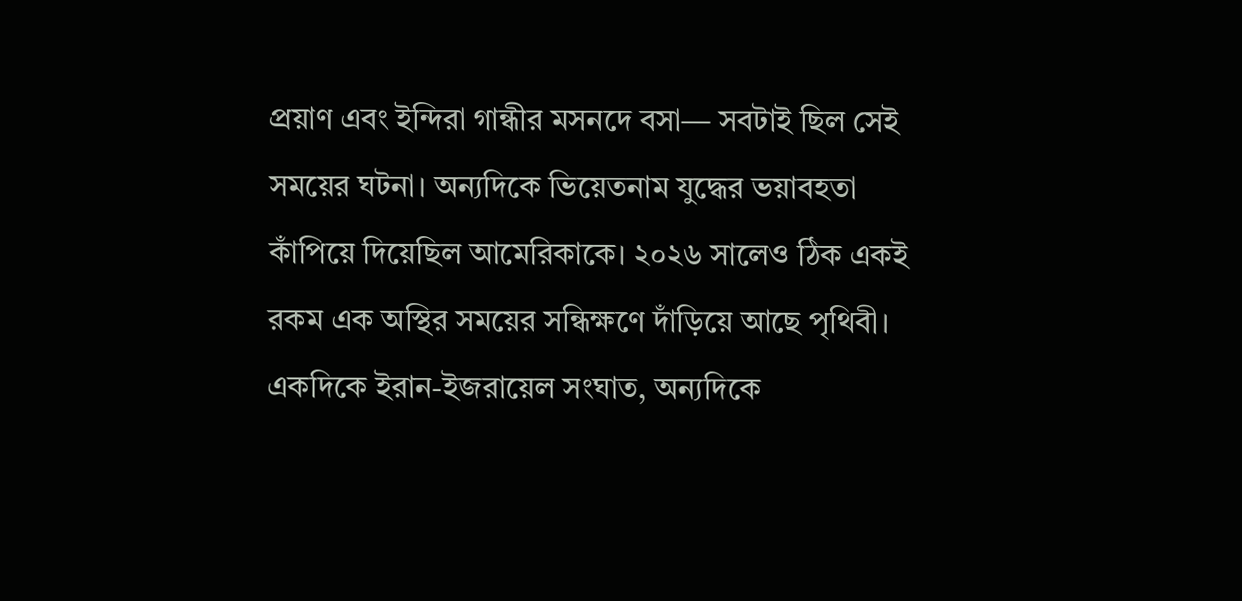প্রয়াণ এবং ইন্দিরা গান্ধীর মসনদে বসা— সবটাই ছিল সেই সময়ের ঘটনা। অন্যদিকে ভিয়েতনাম যুদ্ধের ভয়াবহতা কাঁপিয়ে দিয়েছিল আমেরিকাকে। ২০২৬ সালেও ঠিক একই রকম এক অস্থির সময়ের সন্ধিক্ষণে দাঁড়িয়ে আছে পৃথিবী। একদিকে ইরান-ইজরায়েল সংঘাত, অন্যদিকে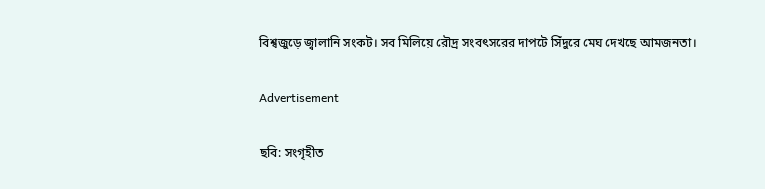বিশ্বজুড়ে জ্বালানি সংকট। সব মিলিয়ে রৌদ্র সংবৎসরের দাপটে সিঁদুরে মেঘ দেখছে আমজনতা।

Advertisement

ছবি: সংগৃহীত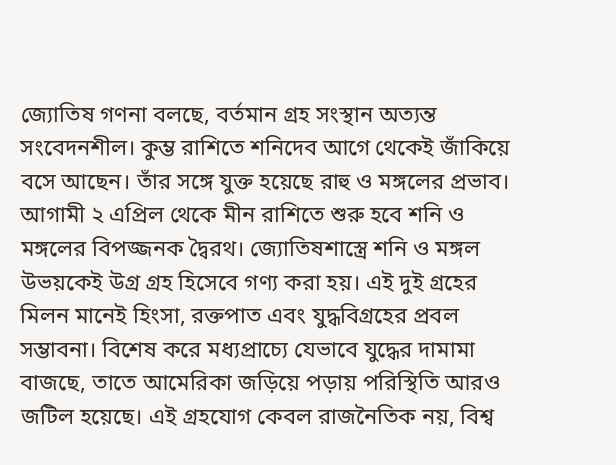জ্যোতিষ গণনা বলছে, বর্তমান গ্রহ সংস্থান অত্যন্ত সংবেদনশীল। কুম্ভ রাশিতে শনিদেব আগে থেকেই জাঁকিয়ে বসে আছেন। তাঁর সঙ্গে যুক্ত হয়েছে রাহু ও মঙ্গলের প্রভাব। আগামী ২ এপ্রিল থেকে মীন রাশিতে শুরু হবে শনি ও মঙ্গলের বিপজ্জনক দ্বৈরথ। জ্যোতিষশাস্ত্রে শনি ও মঙ্গল উভয়কেই উগ্র গ্রহ হিসেবে গণ্য করা হয়। এই দুই গ্রহের মিলন মানেই হিংসা, রক্তপাত এবং যুদ্ধবিগ্রহের প্রবল সম্ভাবনা। বিশেষ করে মধ্যপ্রাচ্যে যেভাবে যুদ্ধের দামামা বাজছে, তাতে আমেরিকা জড়িয়ে পড়ায় পরিস্থিতি আরও জটিল হয়েছে। এই গ্রহযোগ কেবল রাজনৈতিক নয়, বিশ্ব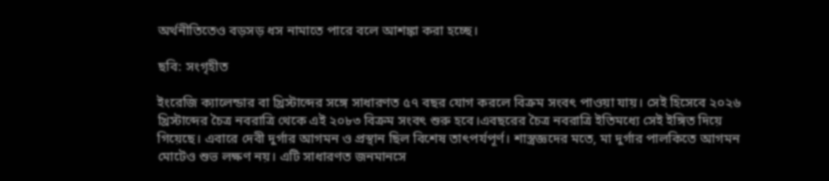অর্থনীতিতেও বড়সড় ধস নামাতে পারে বলে আশঙ্কা করা হচ্ছে।

ছবি: সংগৃহীত

ইংরেজি ক্যালেন্ডার বা খ্রিস্টাব্দের সঙ্গে সাধারণত ৫৭ বছর যোগ করলে বিক্রম সংবৎ পাওয়া যায়। সেই হিসেবে ২০২৬ খ্রিস্টাব্দের চৈত্র নবরাত্রি থেকে এই ২০৮৩ বিক্রম সংবৎ শুরু হবে।এবছরের চৈত্র নবরাত্রি ইতিমধ্যে সেই ইঙ্গিত দিয়ে গিয়েছে। এবারে দেবী দুর্গার আগমন ও প্রস্থান ছিল বিশেষ তাৎপর্যপূর্ণ। শাস্ত্রজ্ঞদের মতে, মা দুর্গার পালকিতে আগমন মোটেও শুভ লক্ষণ নয়। এটি সাধারণত জনমানসে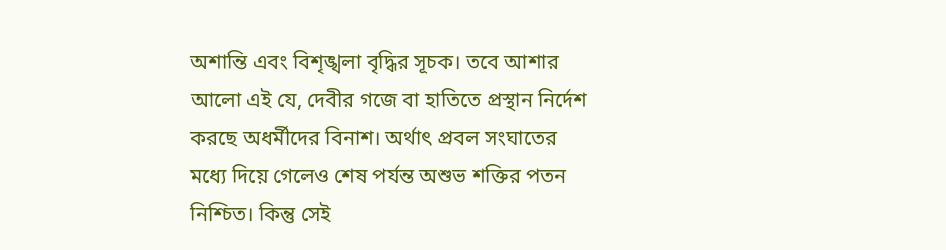অশান্তি এবং বিশৃঙ্খলা বৃদ্ধির সূচক। তবে আশার আলো এই যে, দেবীর গজে বা হাতিতে প্রস্থান নির্দেশ করছে অধর্মীদের বিনাশ। অর্থাৎ প্রবল সংঘাতের মধ্যে দিয়ে গেলেও শেষ পর্যন্ত অশুভ শক্তির পতন নিশ্চিত। কিন্তু সেই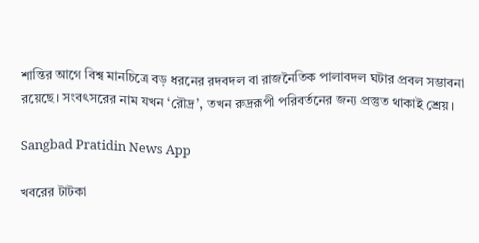শান্তির আগে বিশ্ব মানচিত্রে বড় ধরনের রদবদল বা রাজনৈতিক পালাবদল ঘটার প্রবল সম্ভাবনা রয়েছে। সংবৎসরের নাম যখন ‘রৌদ্র’, তখন রুদ্ররূপী পরিবর্তনের জন্য প্রস্তুত থাকাই শ্রেয়।

Sangbad Pratidin News App

খবরের টাটকা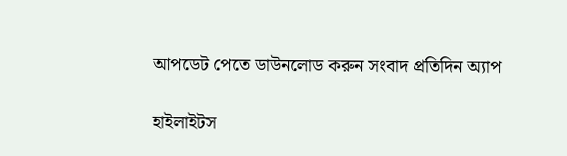আপডেট পেতে ডাউনলোড করুন সংবাদ প্রতিদিন অ্যাপ

হাইলাইটস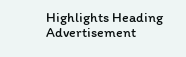Highlights Heading
Advertisement